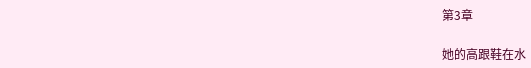第3章

她的高跟鞋在水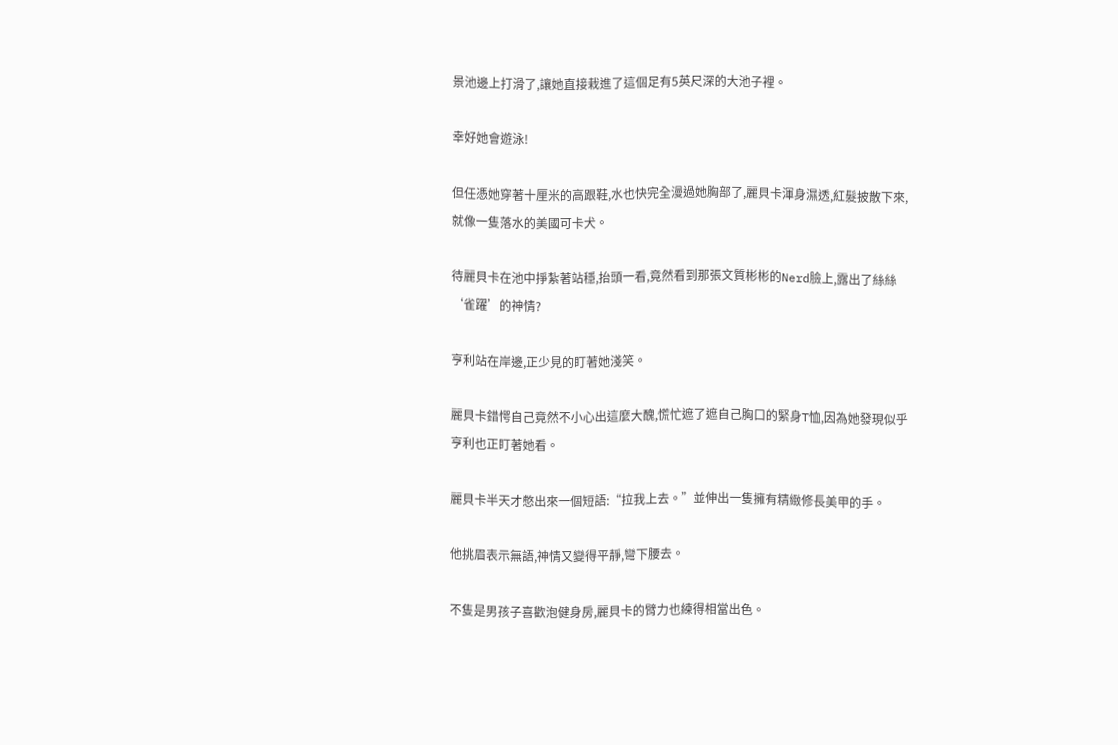景池邊上打滑了,讓她直接栽進了這個足有5英尺深的大池子裡。

幸好她會遊泳!

但任憑她穿著十厘米的高跟鞋,水也快完全漫過她胸部了,麗貝卡渾身濕透,紅髮披散下來,就像一隻落水的美國可卡犬。

待麗貝卡在池中掙紮著站穩,抬頭一看,竟然看到那張文質彬彬的Nerd臉上,露出了絲絲‘雀躍’的神情?

亨利站在岸邊,正少見的盯著她淺笑。

麗貝卡錯愕自己竟然不小心出這麼大醜,慌忙遮了遮自己胸口的緊身T恤,因為她發現似乎亨利也正盯著她看。

麗貝卡半天才憋出來一個短語:“拉我上去。”並伸出一隻擁有精緻修長美甲的手。

他挑眉表示無語,神情又變得平靜,彎下腰去。

不隻是男孩子喜歡泡健身房,麗貝卡的臂力也練得相當出色。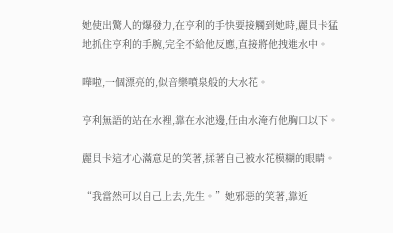她使出驚人的爆發力,在亨利的手快要接觸到她時,麗貝卡猛地抓住亨利的手腕,完全不給他反應,直接將他拽進水中。

嘩啦,一個漂亮的,似音樂噴泉般的大水花。

亨利無語的站在水裡,靠在水池邊,任由水淹冇他胸口以下。

麗貝卡這才心滿意足的笑著,揉著自己被水花模糊的眼睛。

“我當然可以自己上去,先生。”她邪惡的笑著,靠近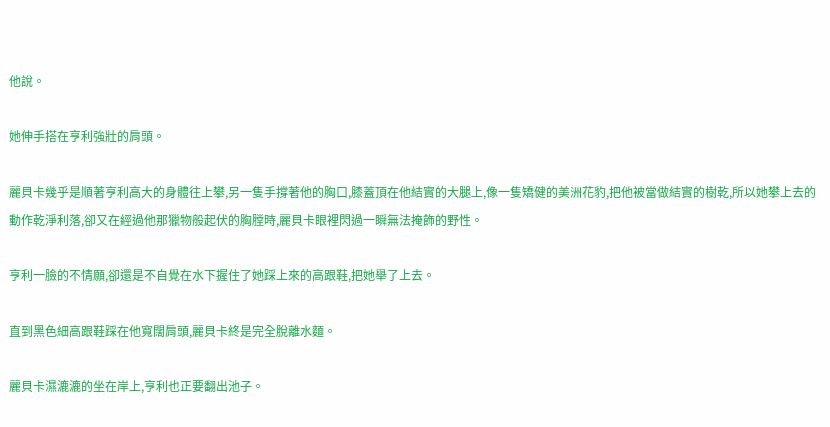他說。

她伸手搭在亨利強壯的肩頭。

麗貝卡幾乎是順著亨利高大的身體往上攀,另一隻手撐著他的胸口,膝蓋頂在他結實的大腿上,像一隻矯健的美洲花豹,把他被當做結實的樹乾,所以她攀上去的動作乾淨利落,卻又在經過他那獵物般起伏的胸膛時,麗貝卡眼裡閃過一瞬無法掩飾的野性。

亨利一臉的不情願,卻還是不自覺在水下握住了她踩上來的高跟鞋,把她舉了上去。

直到黑色細高跟鞋踩在他寬闊肩頭,麗貝卡終是完全脫離水麵。

麗貝卡濕漉漉的坐在岸上,亨利也正要翻出池子。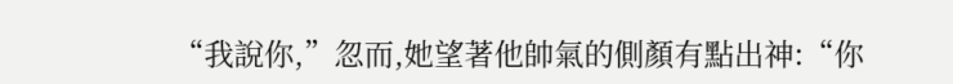“我說你,”忽而,她望著他帥氣的側顏有點出神:“你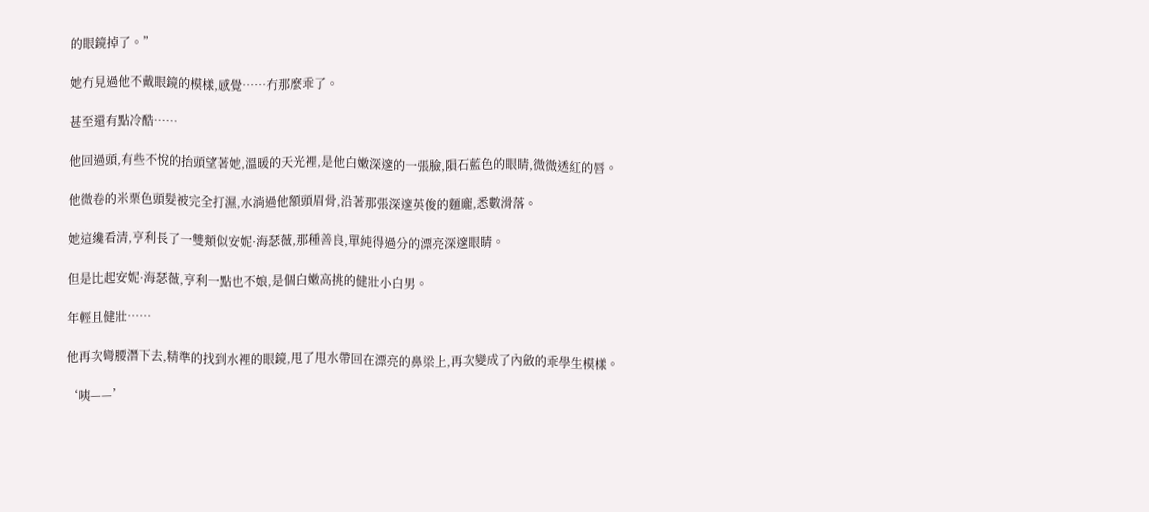的眼鏡掉了。”

她冇見過他不戴眼鏡的模樣,感覺……冇那麼乖了。

甚至還有點冷酷……

他回過頭,有些不悅的抬頭望著她,溫暖的天光裡,是他白嫩深邃的一張臉,隕石藍色的眼睛,微微透紅的唇。

他微卷的米栗色頭髮被完全打濕,水淌過他額頭眉骨,沿著那張深邃英俊的麵龐,悉數滑落。

她這纔看清,亨利長了一雙類似安妮·海瑟薇,那種善良,單純得過分的漂亮深邃眼睛。

但是比起安妮·海瑟薇,亨利一點也不娘,是個白嫩高挑的健壯小白男。

年輕且健壯……

他再次彎腰潛下去,精準的找到水裡的眼鏡,甩了甩水帶回在漂亮的鼻梁上,再次變成了內斂的乖學生模樣。

‘咦——’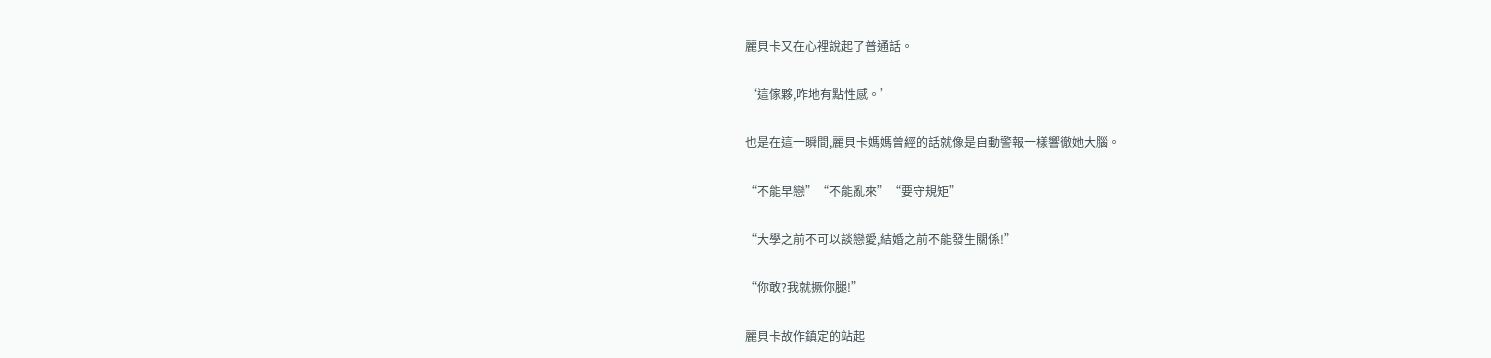麗貝卡又在心裡說起了普通話。

‘這傢夥,咋地有點性感。’

也是在這一瞬間,麗貝卡媽媽曾經的話就像是自動警報一樣響徹她大腦。

“不能早戀”“不能亂來”“要守規矩”

“大學之前不可以談戀愛,結婚之前不能發生關係!”

“你敢?我就撅你腿!”

麗貝卡故作鎮定的站起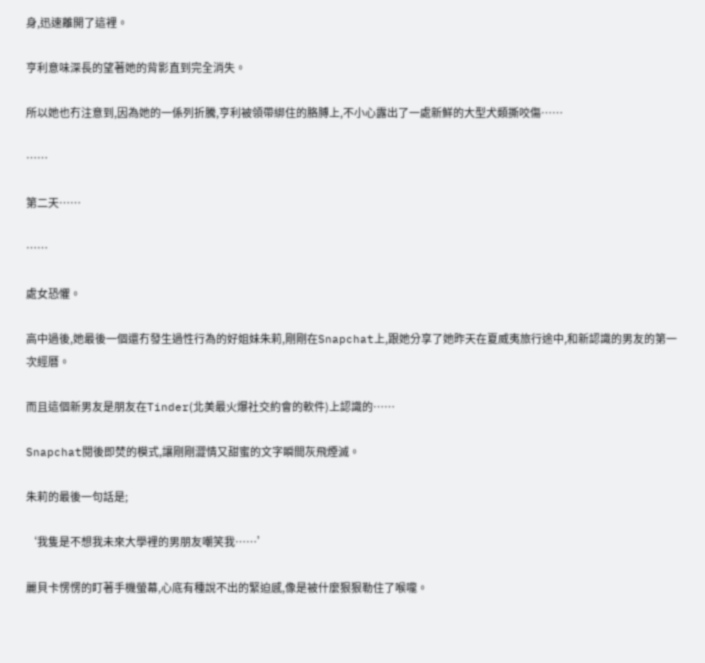身,迅速離開了這裡。

亨利意味深長的望著她的背影直到完全消失。

所以她也冇注意到,因為她的一係列折騰,亨利被領帶綁住的胳膊上,不小心露出了一處新鮮的大型犬類撕咬傷……

……

第二天……

……

處女恐懼。

高中過後,她最後一個還冇發生過性行為的好姐妹朱莉,剛剛在Snapchat上,跟她分享了她昨天在夏威夷旅行途中,和新認識的男友的第一次經曆。

而且這個新男友是朋友在Tinder(北美最火爆社交約會的軟件)上認識的……

Snapchat閱後即焚的模式,讓剛剛澀情又甜蜜的文字瞬間灰飛煙滅。

朱莉的最後一句話是;

‘我隻是不想我未來大學裡的男朋友嘲笑我……’

麗貝卡愣愣的盯著手機螢幕,心底有種說不出的緊迫感,像是被什麼狠狠勒住了喉嚨。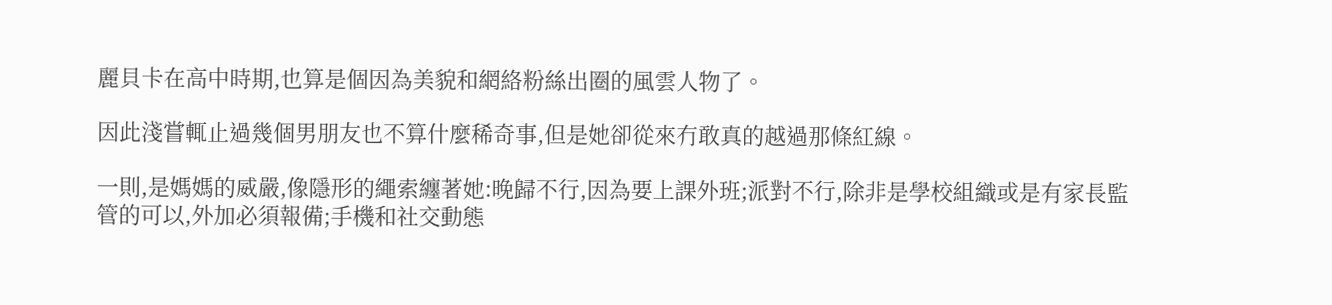麗貝卡在高中時期,也算是個因為美貌和網絡粉絲出圈的風雲人物了。

因此淺嘗輒止過幾個男朋友也不算什麼稀奇事,但是她卻從來冇敢真的越過那條紅線。

一則,是媽媽的威嚴,像隱形的繩索纏著她:晚歸不行,因為要上課外班;派對不行,除非是學校組織或是有家長監管的可以,外加必須報備;手機和社交動態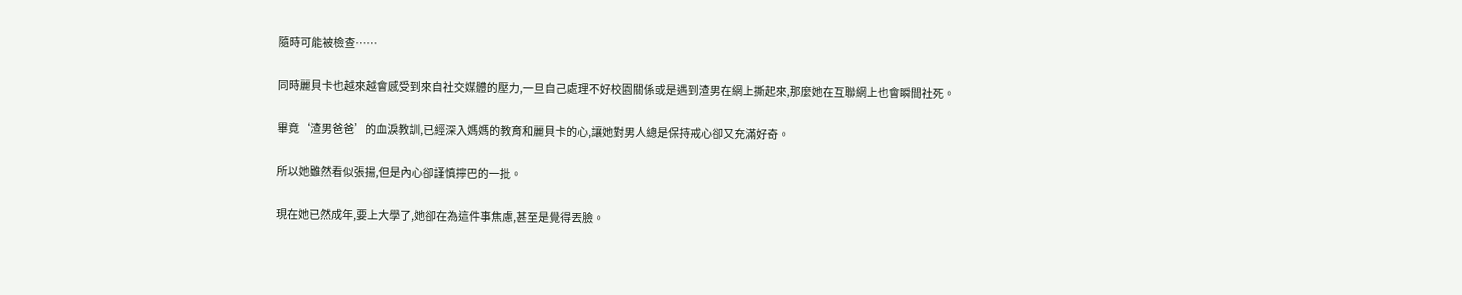隨時可能被檢查……

同時麗貝卡也越來越會感受到來自社交媒體的壓力,一旦自己處理不好校園關係或是遇到渣男在網上撕起來,那麼她在互聯網上也會瞬間社死。

畢竟‘渣男爸爸’的血淚教訓,已經深入媽媽的教育和麗貝卡的心,讓她對男人總是保持戒心卻又充滿好奇。

所以她雖然看似張揚,但是內心卻謹慎擰巴的一批。

現在她已然成年,要上大學了,她卻在為這件事焦慮,甚至是覺得丟臉。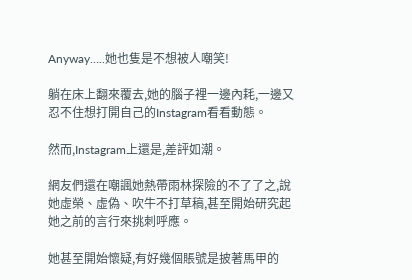Anyway…..她也隻是不想被人嘲笑!

躺在床上翻來覆去,她的腦子裡一邊內耗,一邊又忍不住想打開自己的Instagram看看動態。

然而,Instagram上還是,差評如潮。

網友們還在嘲諷她熱帶雨林探險的不了了之,說她虛榮、虛偽、吹牛不打草稿,甚至開始研究起她之前的言行來挑刺呼應。

她甚至開始懷疑,有好幾個賬號是披著馬甲的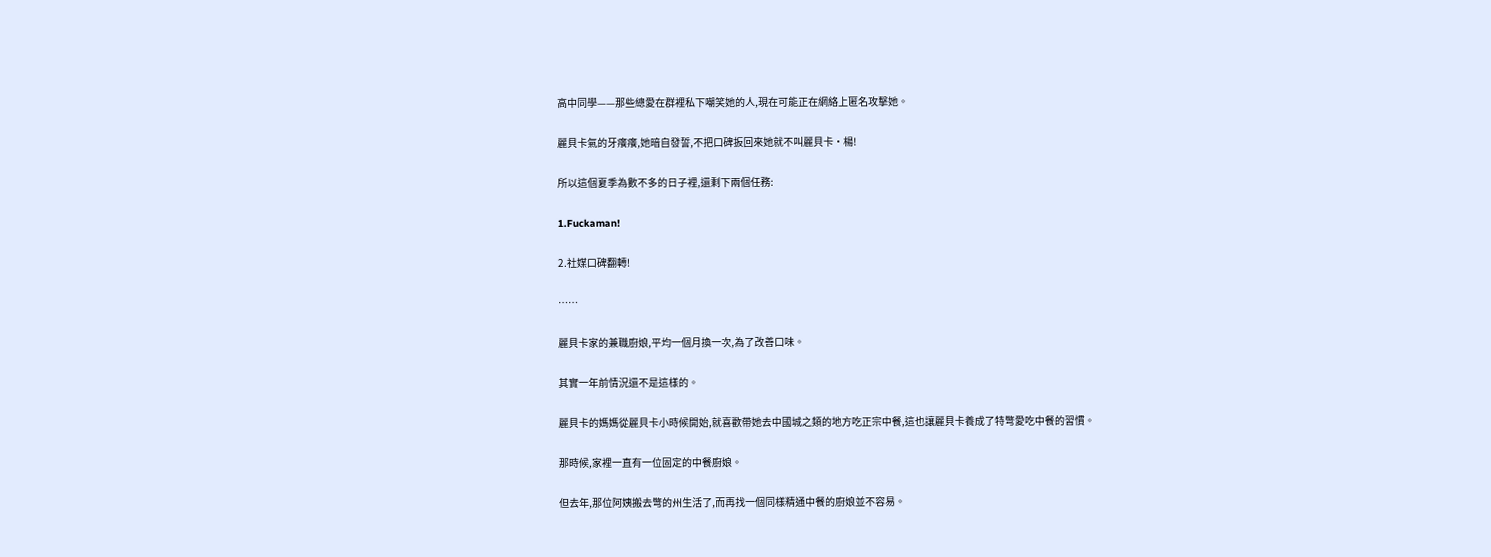高中同學——那些總愛在群裡私下嘲笑她的人,現在可能正在網絡上匿名攻擊她。

麗貝卡氣的牙癢癢,她暗自發誓,不把口碑扳回來她就不叫麗貝卡·楊!

所以這個夏季為數不多的日子裡,還剩下兩個任務:

1.Fuckaman!

2.社媒口碑翻轉!

……

麗貝卡家的兼職廚娘,平均一個月換一次,為了改善口味。

其實一年前情況還不是這樣的。

麗貝卡的媽媽從麗貝卡小時候開始,就喜歡帶她去中國城之類的地方吃正宗中餐,這也讓麗貝卡養成了特彆愛吃中餐的習慣。

那時候,家裡一直有一位固定的中餐廚娘。

但去年,那位阿姨搬去彆的州生活了,而再找一個同樣精通中餐的廚娘並不容易。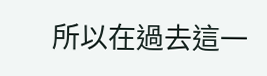所以在過去這一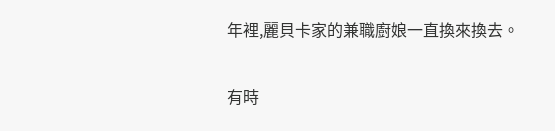年裡,麗貝卡家的兼職廚娘一直換來換去。

有時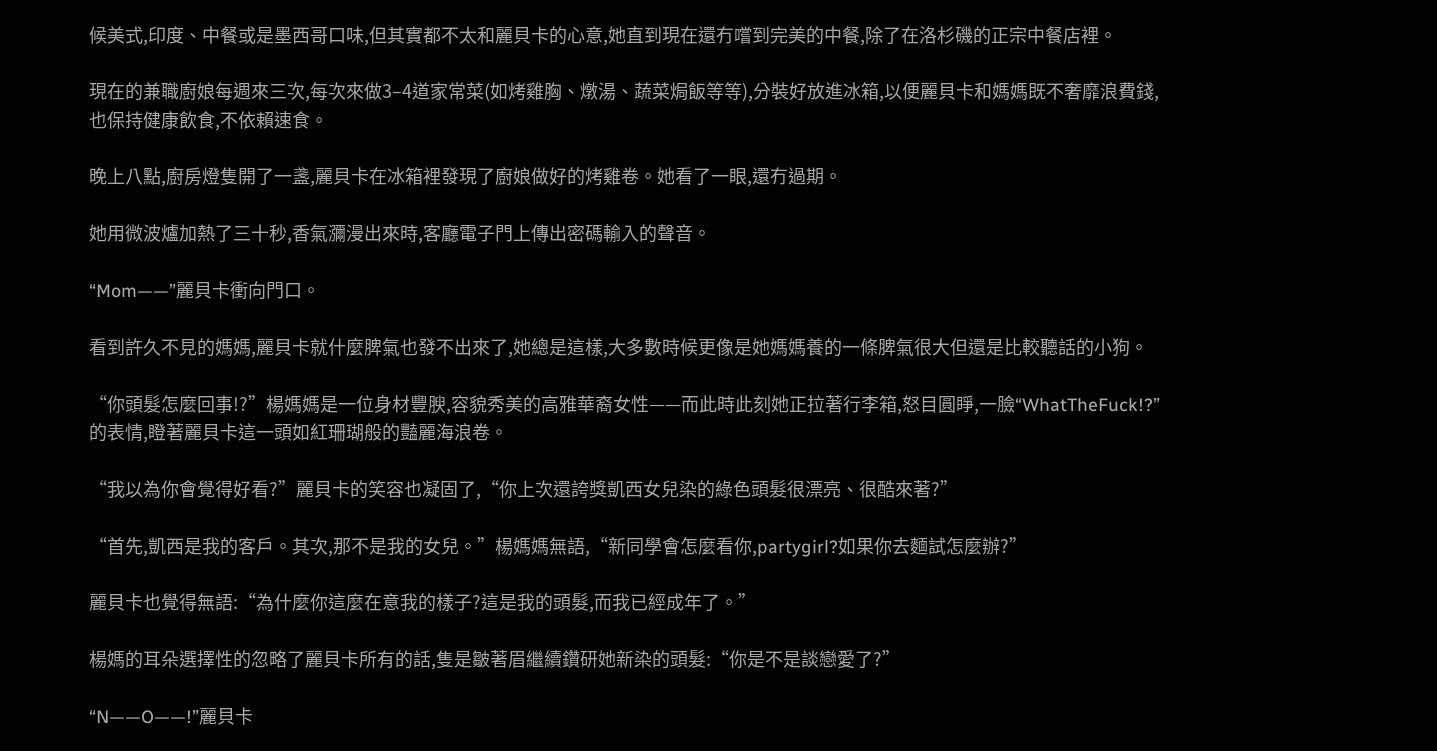候美式,印度、中餐或是墨西哥口味,但其實都不太和麗貝卡的心意,她直到現在還冇嚐到完美的中餐,除了在洛杉磯的正宗中餐店裡。

現在的兼職廚娘每週來三次,每次來做3–4道家常菜(如烤雞胸、燉湯、蔬菜焗飯等等),分裝好放進冰箱,以便麗貝卡和媽媽既不奢靡浪費錢,也保持健康飲食,不依賴速食。

晚上八點,廚房燈隻開了一盞,麗貝卡在冰箱裡發現了廚娘做好的烤雞卷。她看了一眼,還冇過期。

她用微波爐加熱了三十秒,香氣瀰漫出來時,客廳電子門上傳出密碼輸入的聲音。

“Mom——”麗貝卡衝向門口。

看到許久不見的媽媽,麗貝卡就什麼脾氣也發不出來了,她總是這樣,大多數時候更像是她媽媽養的一條脾氣很大但還是比較聽話的小狗。

“你頭髮怎麼回事!?”楊媽媽是一位身材豐腴,容貌秀美的高雅華裔女性——而此時此刻她正拉著行李箱,怒目圓睜,一臉“WhatTheFuck!?”的表情,瞪著麗貝卡這一頭如紅珊瑚般的豔麗海浪卷。

“我以為你會覺得好看?”麗貝卡的笑容也凝固了,“你上次還誇獎凱西女兒染的綠色頭髮很漂亮、很酷來著?”

“首先,凱西是我的客戶。其次,那不是我的女兒。”楊媽媽無語,“新同學會怎麼看你,partygirl?如果你去麵試怎麼辦?”

麗貝卡也覺得無語:“為什麼你這麼在意我的樣子?這是我的頭髮,而我已經成年了。”

楊媽的耳朵選擇性的忽略了麗貝卡所有的話,隻是皺著眉繼續鑽研她新染的頭髮:“你是不是談戀愛了?”

“N——O——!”麗貝卡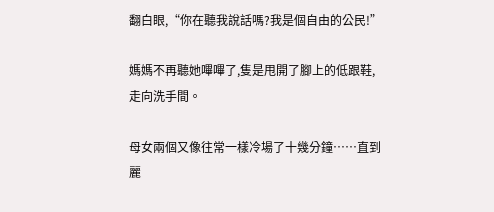翻白眼,“你在聽我說話嗎?我是個自由的公民!”

媽媽不再聽她嗶嗶了,隻是甩開了腳上的低跟鞋,走向洗手間。

母女兩個又像往常一樣冷場了十幾分鐘……直到麗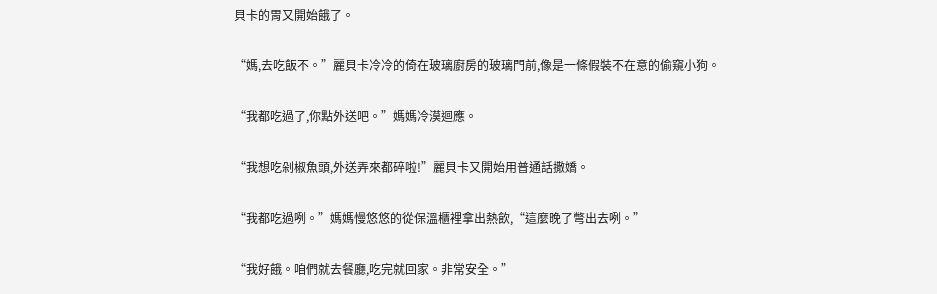貝卡的胃又開始餓了。

“媽,去吃飯不。”麗貝卡冷冷的倚在玻璃廚房的玻璃門前,像是一條假裝不在意的偷窺小狗。

“我都吃過了,你點外送吧。”媽媽冷漠迴應。

“我想吃剁椒魚頭,外送弄來都碎啦!”麗貝卡又開始用普通話撒嬌。

“我都吃過咧。”媽媽慢悠悠的從保溫櫃裡拿出熱飲,“這麼晚了彆出去咧。”

“我好餓。咱們就去餐廳,吃完就回家。非常安全。”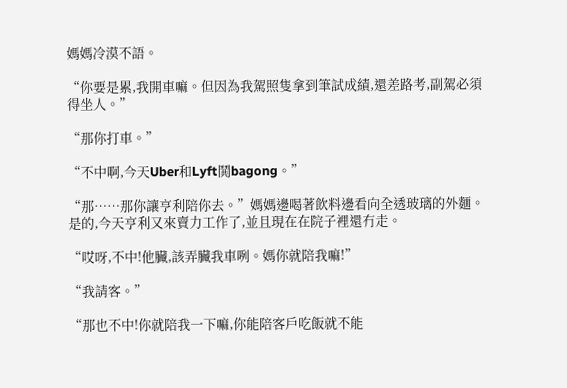媽媽冷漠不語。

“你要是累,我開車嘛。但因為我駕照隻拿到筆試成績,還差路考,副駕必須得坐人。”

“那你打車。”

“不中啊,今天Uber和Lyft鬨bagong。”

“那……那你讓亨利陪你去。”媽媽邊喝著飲料邊看向全透玻璃的外麵。是的,今天亨利又來賣力工作了,並且現在在院子裡還冇走。

“哎呀,不中!他臟,該弄臟我車咧。媽你就陪我嘛!”

“我請客。”

“那也不中!你就陪我一下嘛,你能陪客戶吃飯就不能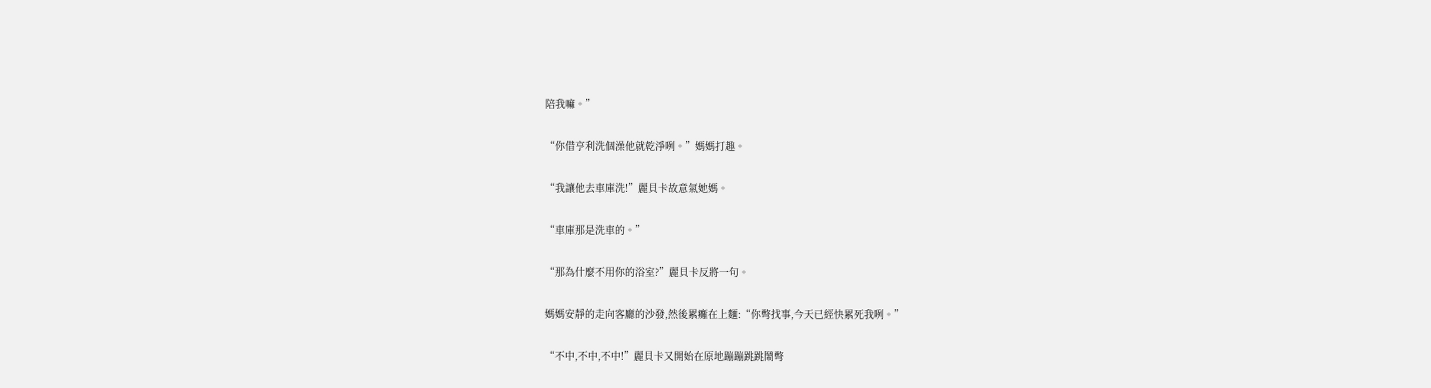陪我嘛。”

“你借亨利洗個澡他就乾淨咧。”媽媽打趣。

“我讓他去車庫洗!”麗貝卡故意氣她媽。

“車庫那是洗車的。”

“那為什麼不用你的浴室?”麗貝卡反將一句。

媽媽安靜的走向客廳的沙發,然後累癱在上麵:“你彆找事,今天已經快累死我咧。”

“不中,不中,不中!”麗貝卡又開始在原地蹦蹦跳跳鬧彆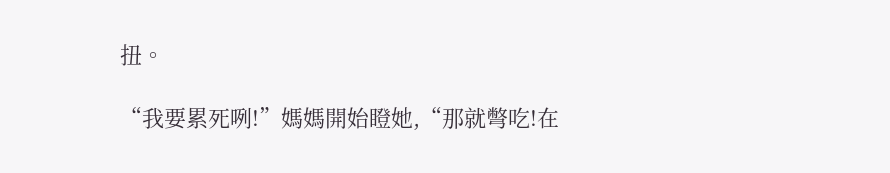扭。

“我要累死咧!”媽媽開始瞪她,“那就彆吃!在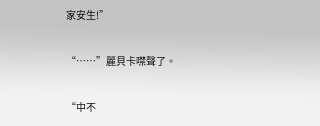家安生!”

“……”麗貝卡噤聲了。

“中不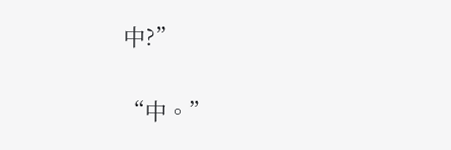中?”

“中。”